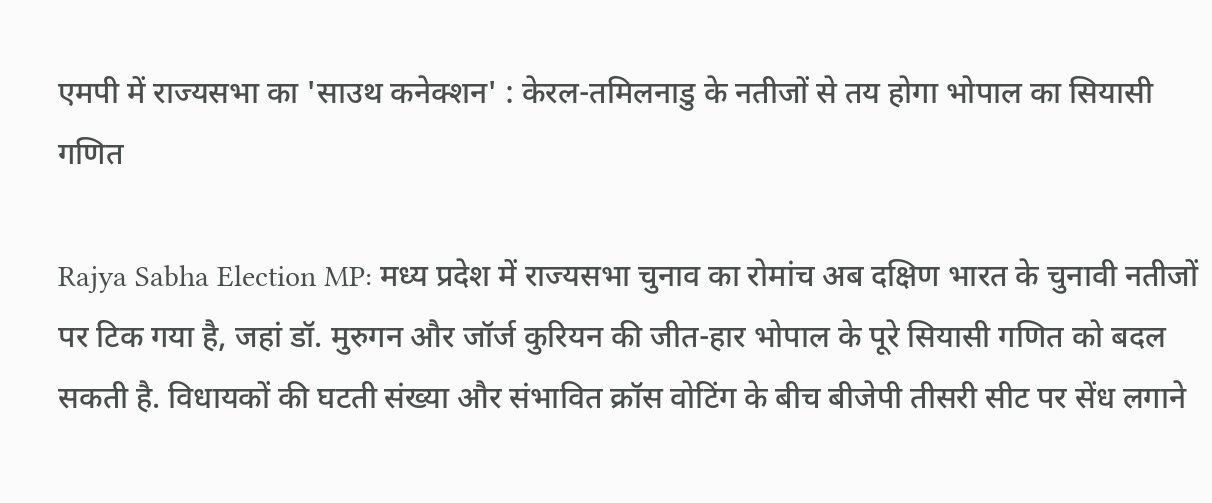एमपी में राज्यसभा का 'साउथ कनेक्शन' : केरल-तमिलनाडु के नतीजों से तय होगा भोपाल का सियासी गणित

Rajya Sabha Election MP: मध्य प्रदेश में राज्यसभा चुनाव का रोमांच अब दक्षिण भारत के चुनावी नतीजों पर टिक गया है, जहां डॉ. मुरुगन और जॉर्ज कुरियन की जीत-हार भोपाल के पूरे सियासी गणित को बदल सकती है. विधायकों की घटती संख्या और संभावित क्रॉस वोटिंग के बीच बीजेपी तीसरी सीट पर सेंध लगाने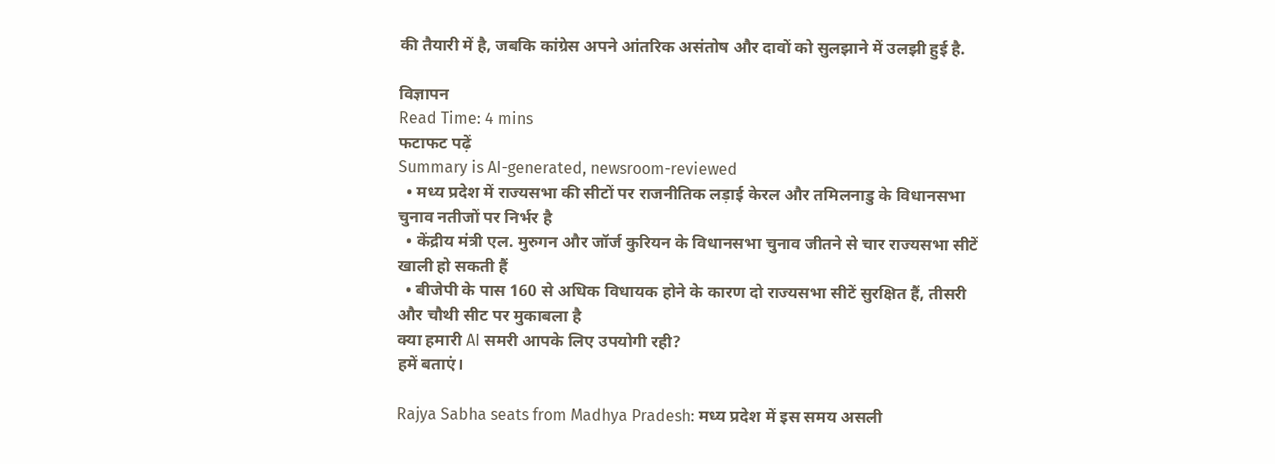की तैयारी में है, जबकि कांग्रेस अपने आंतरिक असंतोष और दावों को सुलझाने में उलझी हुई है.

विज्ञापन
Read Time: 4 mins
फटाफट पढ़ें
Summary is AI-generated, newsroom-reviewed
  • मध्य प्रदेश में राज्यसभा की सीटों पर राजनीतिक लड़ाई केरल और तमिलनाडु के विधानसभा चुनाव नतीजों पर निर्भर है
  • केंद्रीय मंत्री एल. मुरुगन और जॉर्ज कुरियन के विधानसभा चुनाव जीतने से चार राज्यसभा सीटें खाली हो सकती हैं
  • बीजेपी के पास 160 से अधिक विधायक होने के कारण दो राज्यसभा सीटें सुरक्षित हैं, तीसरी और चौथी सीट पर मुकाबला है
क्या हमारी AI समरी आपके लिए उपयोगी रही?
हमें बताएं।

Rajya Sabha seats from Madhya Pradesh: मध्य प्रदेश में इस समय असली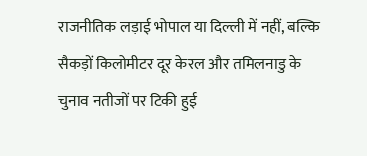राजनीतिक लड़ाई भोपाल या दिल्ली में नहीं, बल्कि सैकड़ों किलोमीटर दूर केरल और तमिलनाडु के चुनाव नतीजों पर टिकी हुई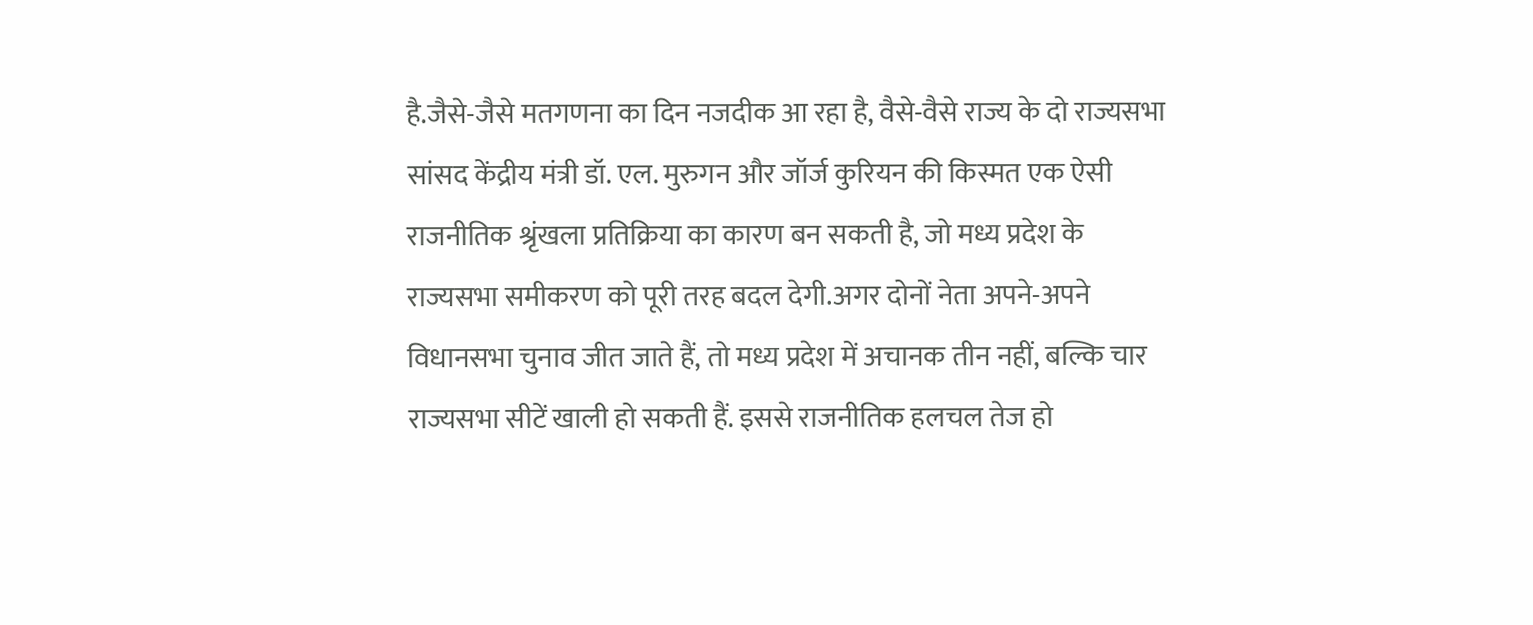है.जैसे-जैसे मतगणना का दिन नजदीक आ रहा है, वैसे-वैसे राज्य के दो राज्यसभा सांसद केंद्रीय मंत्री डॉ. एल. मुरुगन और जॉर्ज कुरियन की किस्मत एक ऐसी राजनीतिक श्रृंखला प्रतिक्रिया का कारण बन सकती है, जो मध्य प्रदेश के राज्यसभा समीकरण को पूरी तरह बदल देगी.अगर दोनों नेता अपने-अपने विधानसभा चुनाव जीत जाते हैं, तो मध्य प्रदेश में अचानक तीन नहीं, बल्कि चार राज्यसभा सीटें खाली हो सकती हैं. इससे राजनीतिक हलचल तेज हो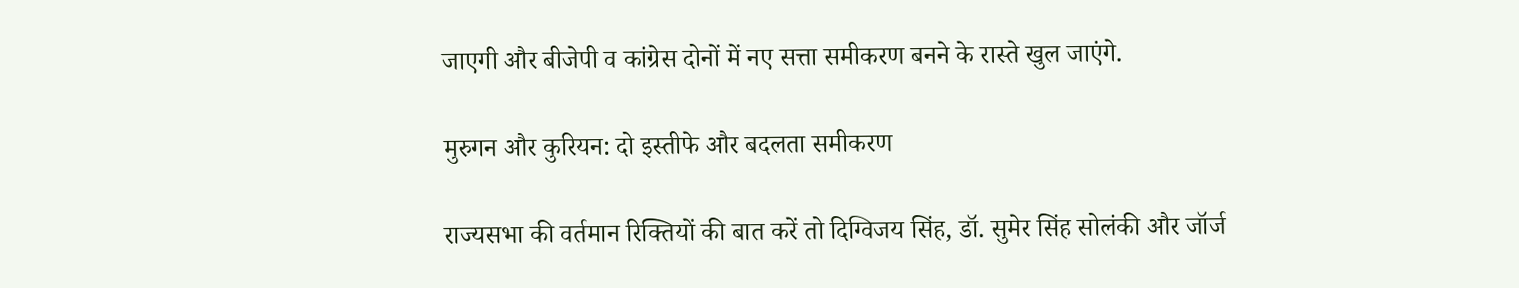जाएगी और बीजेपी व कांग्रेस दोनों में नए सत्ता समीकरण बनने के रास्ते खुल जाएंगे.

मुरुगन और कुरियन: दो इस्तीफे और बदलता समीकरण

राज्यसभा की वर्तमान रिक्तियों की बात करें तो दिग्विजय सिंह, डॉ. सुमेर सिंह सोलंकी और जॉर्ज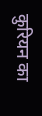कुरियन का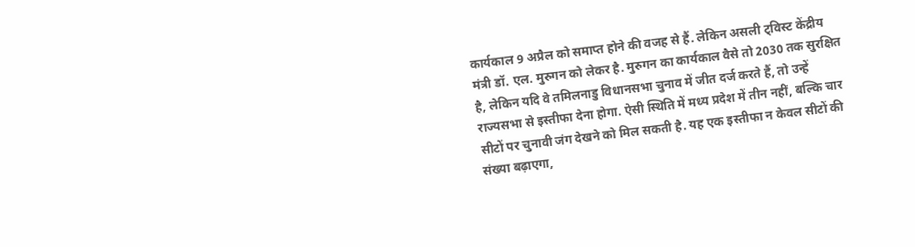कार्यकाल 9 अप्रैल को समाप्त होने की वजह से हैं. लेकिन असली ट्विस्ट केंद्रीय मंत्री डॉ. एल. मुरुगन को लेकर है. मुरुगन का कार्यकाल वैसे तो 2030 तक सुरक्षित है, लेकिन यदि वे तमिलनाडु विधानसभा चुनाव में जीत दर्ज करते हैं, तो उन्हें राज्यसभा से इस्तीफा देना होगा. ऐसी स्थिति में मध्य प्रदेश में तीन नहीं, बल्कि चार सीटों पर चुनावी जंग देखने को मिल सकती है. यह एक इस्तीफा न केवल सीटों की संख्या बढ़ाएगा,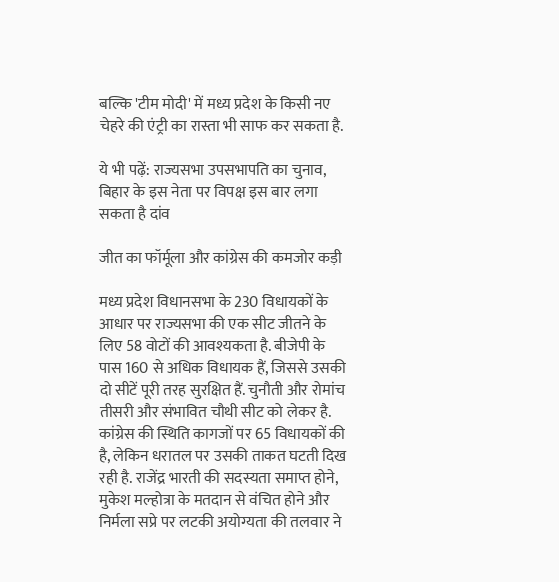बल्कि 'टीम मोदी' में मध्य प्रदेश के किसी नए चेहरे की एंट्री का रास्ता भी साफ कर सकता है.

ये भी पढ़ें: राज्यसभा उपसभापति का चुनाव, बिहार के इस नेता पर विपक्ष इस बार लगा सकता है दांव

जीत का फॉर्मूला और कांग्रेस की कमजोर कड़ी

मध्य प्रदेश विधानसभा के 230 विधायकों के आधार पर राज्यसभा की एक सीट जीतने के लिए 58 वोटों की आवश्यकता है. बीजेपी के पास 160 से अधिक विधायक हैं, जिससे उसकी दो सीटें पूरी तरह सुरक्षित हैं. चुनौती और रोमांच तीसरी और संभावित चौथी सीट को लेकर है. कांग्रेस की स्थिति कागजों पर 65 विधायकों की है, लेकिन धरातल पर उसकी ताकत घटती दिख रही है. राजेंद्र भारती की सदस्यता समाप्त होने, मुकेश मल्होत्रा के मतदान से वंचित होने और निर्मला सप्रे पर लटकी अयोग्यता की तलवार ने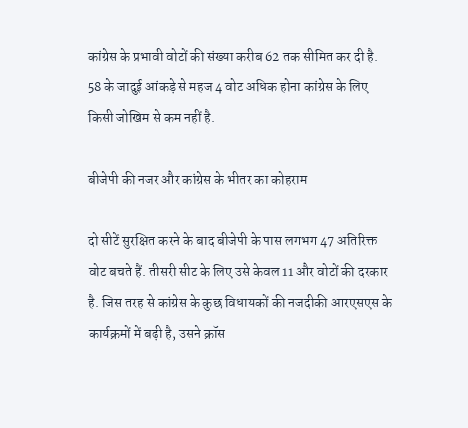कांग्रेस के प्रभावी वोटों की संख्या करीब 62 तक सीमित कर दी है. 58 के जादुई आंकड़े से महज 4 वोट अधिक होना कांग्रेस के लिए किसी जोखिम से कम नहीं है.

बीजेपी की नजर और कांग्रेस के भीतर का कोहराम

दो सीटें सुरक्षित करने के बाद बीजेपी के पास लगभग 47 अतिरिक्त वोट बचते हैं. तीसरी सीट के लिए उसे केवल 11 और वोटों की दरकार है. जिस तरह से कांग्रेस के कुछ विधायकों की नजदीकी आरएसएस के कार्यक्रमों में बढ़ी है, उसने क्रॉस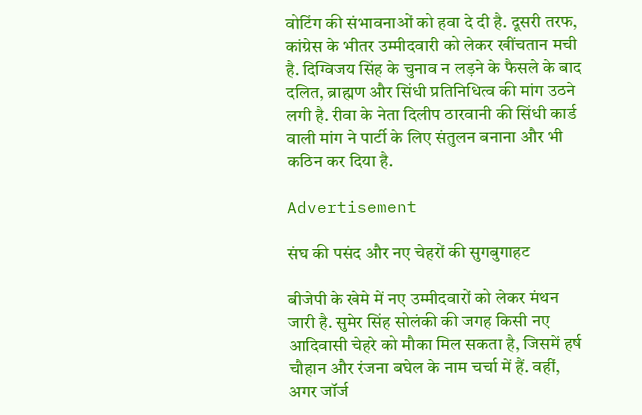वोटिंग की संभावनाओं को हवा दे दी है. दूसरी तरफ, कांग्रेस के भीतर उम्मीदवारी को लेकर खींचतान मची है. दिग्विजय सिंह के चुनाव न लड़ने के फैसले के बाद दलित, ब्राह्मण और सिंधी प्रतिनिधित्व की मांग उठने लगी है. रीवा के नेता दिलीप ठारवानी की सिंधी कार्ड वाली मांग ने पार्टी के लिए संतुलन बनाना और भी कठिन कर दिया है.

Advertisement

संघ की पसंद और नए चेहरों की सुगबुगाहट

बीजेपी के खेमे में नए उम्मीदवारों को लेकर मंथन जारी है. सुमेर सिंह सोलंकी की जगह किसी नए आदिवासी चेहरे को मौका मिल सकता है, जिसमें हर्ष चौहान और रंजना बघेल के नाम चर्चा में हैं. वहीं, अगर जॉर्ज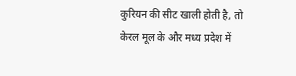कुरियन की सीट खाली होती है, तो केरल मूल के और मध्य प्रदेश में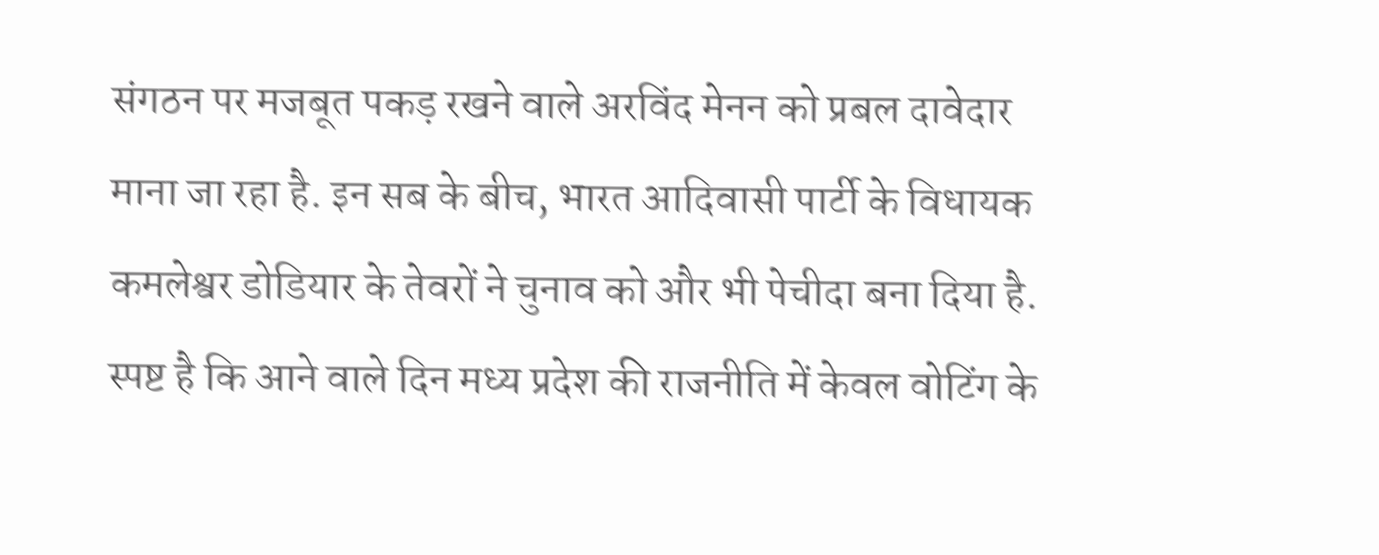संगठन पर मजबूत पकड़ रखने वाले अरविंद मेनन को प्रबल दावेदार माना जा रहा है. इन सब के बीच, भारत आदिवासी पार्टी के विधायक कमलेश्वर डोडियार के तेवरों ने चुनाव को और भी पेचीदा बना दिया है. स्पष्ट है कि आने वाले दिन मध्य प्रदेश की राजनीति में केवल वोटिंग के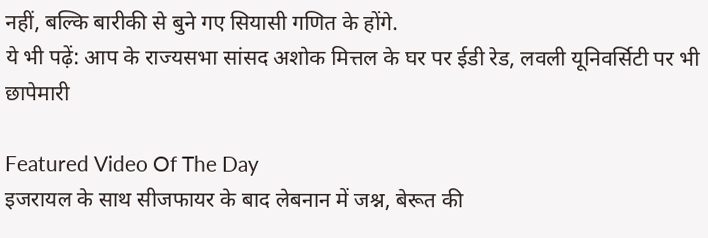नहीं, बल्कि बारीकी से बुने गए सियासी गणित के होंगे.
ये भी पढ़ें: आप के राज्यसभा सांसद अशोक मित्तल के घर पर ईडी रेड, लवली यूनिवर्सिटी पर भी छापेमारी

Featured Video Of The Day
इजरायल के साथ सीजफायर के बाद लेबनान में जश्न, बेरूत की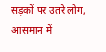सड़कों पर उतरे लोग, आसमान में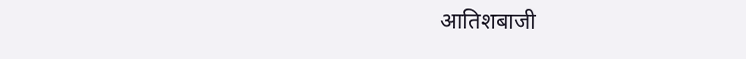आतिशबाजी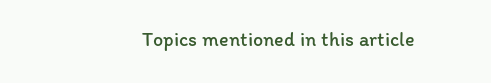Topics mentioned in this article